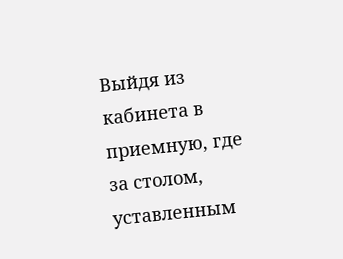Выйдя из кабинета в приемную, где за столом, уставленным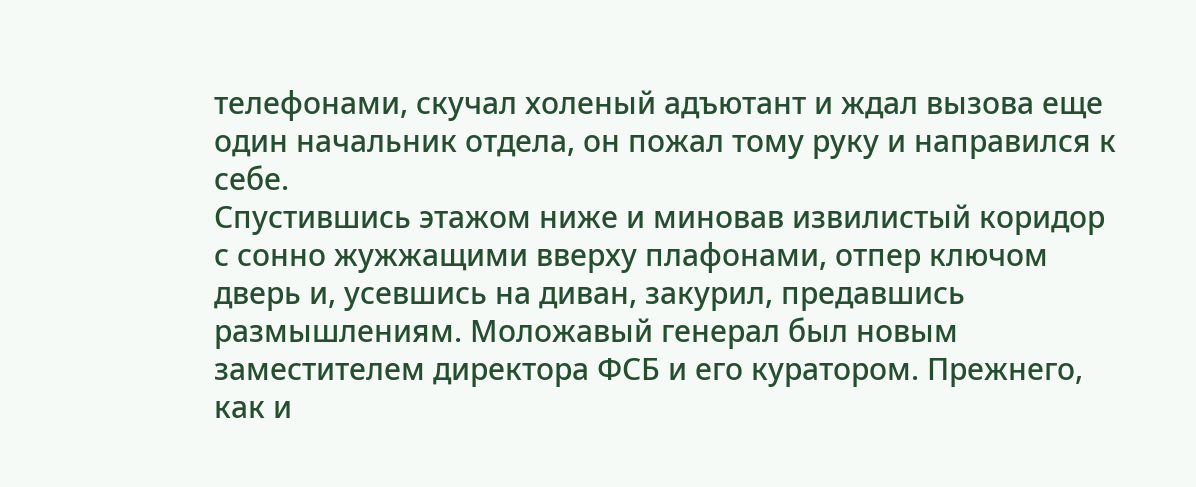телефонами, скучал холеный адъютант и ждал вызова еще один начальник отдела, он пожал тому руку и направился к себе.
Спустившись этажом ниже и миновав извилистый коридор с сонно жужжащими вверху плафонами, отпер ключом дверь и, усевшись на диван, закурил, предавшись размышлениям. Моложавый генерал был новым заместителем директора ФСБ и его куратором. Прежнего, как и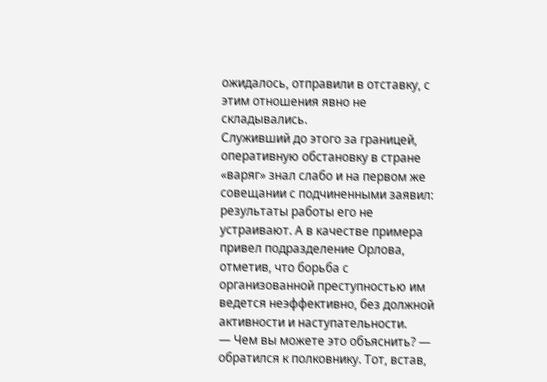ожидалось, отправили в отставку, с этим отношения явно не складывались.
Служивший до этого за границей, оперативную обстановку в стране «варяг» знал слабо и на первом же совещании с подчиненными заявил: результаты работы его не устраивают. А в качестве примера привел подразделение Орлова, отметив, что борьба с организованной преступностью им ведется неэффективно, без должной активности и наступательности.
— Чем вы можете это объяснить? — обратился к полковнику. Тот, встав,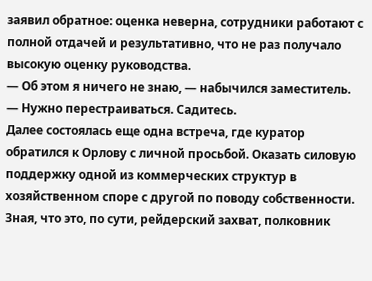заявил обратное: оценка неверна, сотрудники работают с полной отдачей и результативно, что не раз получало высокую оценку руководства.
— Об этом я ничего не знаю, — набычился заместитель. — Нужно перестраиваться. Садитесь.
Далее состоялась еще одна встреча, где куратор обратился к Орлову с личной просьбой. Оказать силовую поддержку одной из коммерческих структур в хозяйственном споре с другой по поводу собственности. Зная, что это, по сути, рейдерский захват, полковник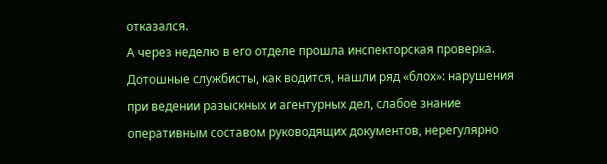отказался.
А через неделю в его отделе прошла инспекторская проверка.
Дотошные службисты, как водится, нашли ряд «блох»: нарушения при ведении разыскных и агентурных дел, слабое знание оперативным составом руководящих документов, нерегулярно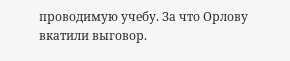проводимую учебу. За что Орлову вкатили выговор.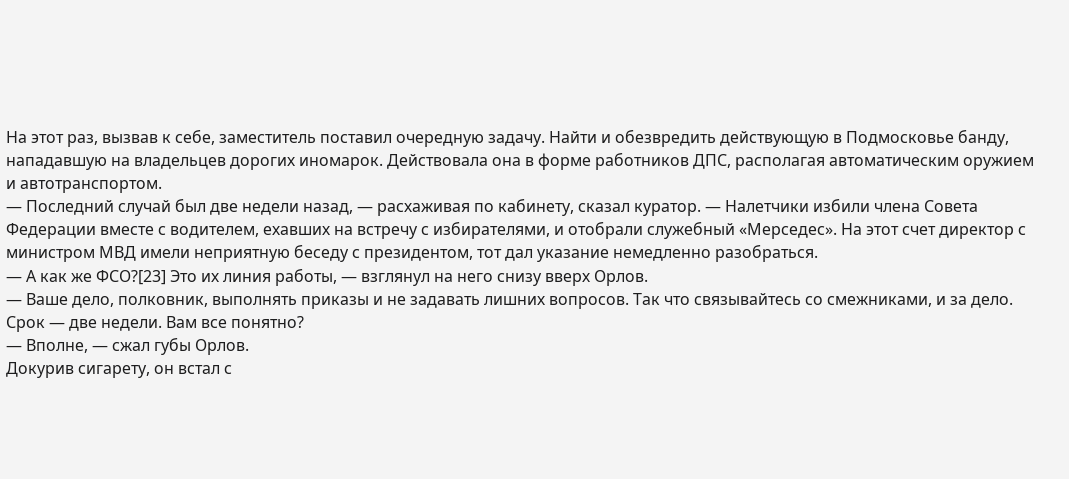На этот раз, вызвав к себе, заместитель поставил очередную задачу. Найти и обезвредить действующую в Подмосковье банду, нападавшую на владельцев дорогих иномарок. Действовала она в форме работников ДПС, располагая автоматическим оружием и автотранспортом.
— Последний случай был две недели назад, — расхаживая по кабинету, сказал куратор. — Налетчики избили члена Совета Федерации вместе с водителем, ехавших на встречу с избирателями, и отобрали служебный «Мерседес». На этот счет директор с министром МВД имели неприятную беседу с президентом, тот дал указание немедленно разобраться.
— А как же ФСО?[23] Это их линия работы, — взглянул на него снизу вверх Орлов.
— Ваше дело, полковник, выполнять приказы и не задавать лишних вопросов. Так что связывайтесь со смежниками, и за дело. Срок — две недели. Вам все понятно?
— Вполне, — сжал губы Орлов.
Докурив сигарету, он встал с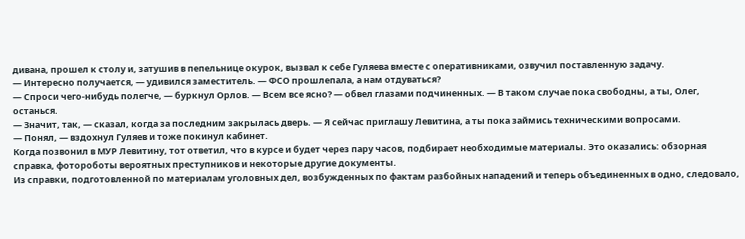дивана, прошел к столу и, затушив в пепельнице окурок, вызвал к себе Гуляева вместе с оперативниками, озвучил поставленную задачу.
— Интересно получается, — удивился заместитель. — ФСО прошлепала, а нам отдуваться?
— Спроси чего-нибудь полегче, — буркнул Орлов. — Всем все ясно? — обвел глазами подчиненных. — В таком случае пока свободны, а ты, Олег, останься.
— Значит, так, — сказал, когда за последним закрылась дверь. — Я сейчас приглашу Левитина, а ты пока займись техническими вопросами.
— Понял, — вздохнул Гуляев и тоже покинул кабинет.
Когда позвонил в МУР Левитину, тот ответил, что в курсе и будет через пару часов, подбирает необходимые материалы. Это оказались: обзорная справка, фотороботы вероятных преступников и некоторые другие документы.
Из справки, подготовленной по материалам уголовных дел, возбужденных по фактам разбойных нападений и теперь объединенных в одно, следовало,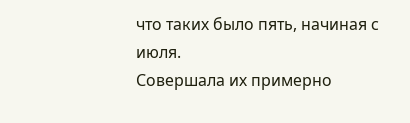что таких было пять, начиная с июля.
Совершала их примерно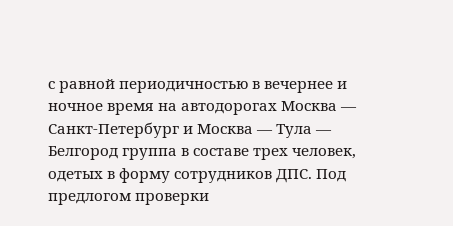с равной периодичностью в вечернее и ночное время на автодорогах Москва — Санкт-Петербург и Москва — Тула — Белгород группа в составе трех человек, одетых в форму сотрудников ДПС. Под предлогом проверки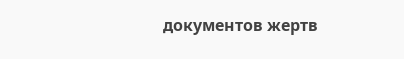документов жертв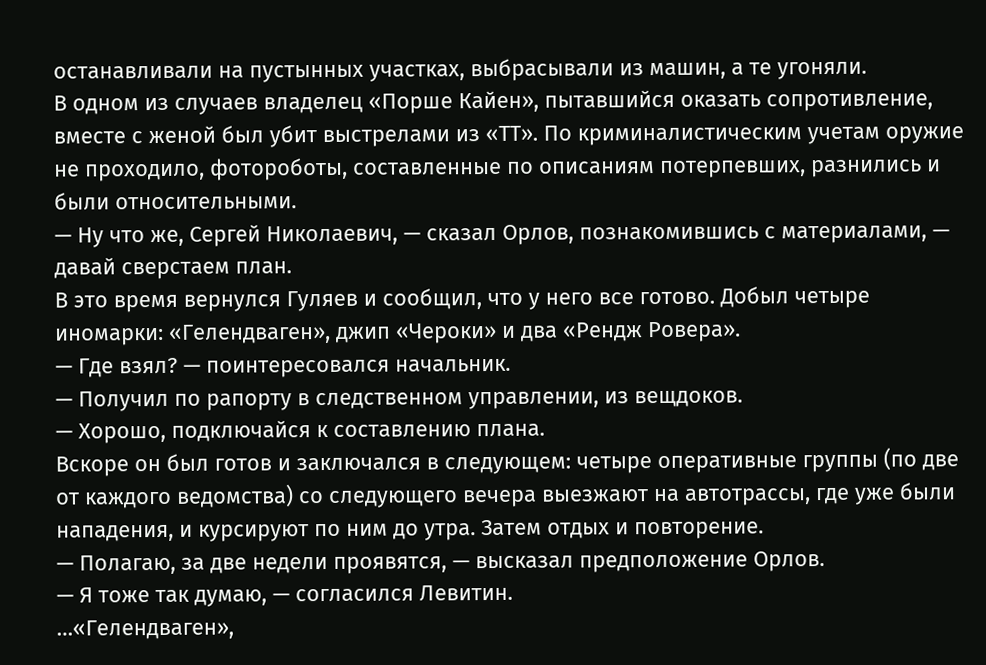останавливали на пустынных участках, выбрасывали из машин, а те угоняли.
В одном из случаев владелец «Порше Кайен», пытавшийся оказать сопротивление, вместе с женой был убит выстрелами из «ТТ». По криминалистическим учетам оружие не проходило, фотороботы, составленные по описаниям потерпевших, разнились и были относительными.
— Ну что же, Сергей Николаевич, — сказал Орлов, познакомившись с материалами, — давай сверстаем план.
В это время вернулся Гуляев и сообщил, что у него все готово. Добыл четыре иномарки: «Гелендваген», джип «Чероки» и два «Рендж Ровера».
— Где взял? — поинтересовался начальник.
— Получил по рапорту в следственном управлении, из вещдоков.
— Хорошо, подключайся к составлению плана.
Вскоре он был готов и заключался в следующем: четыре оперативные группы (по две от каждого ведомства) со следующего вечера выезжают на автотрассы, где уже были нападения, и курсируют по ним до утра. Затем отдых и повторение.
— Полагаю, за две недели проявятся, — высказал предположение Орлов.
— Я тоже так думаю, — согласился Левитин.
…«Гелендваген»,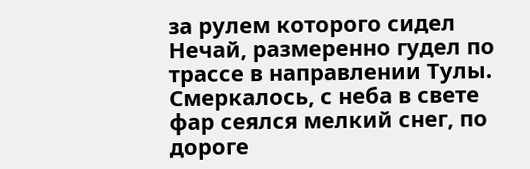за рулем которого сидел Нечай, размеренно гудел по трассе в направлении Тулы. Смеркалось, с неба в свете фар сеялся мелкий снег, по дороге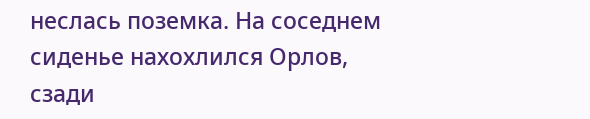неслась поземка. На соседнем сиденье нахохлился Орлов, сзади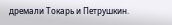дремали Токарь и Петрушкин.